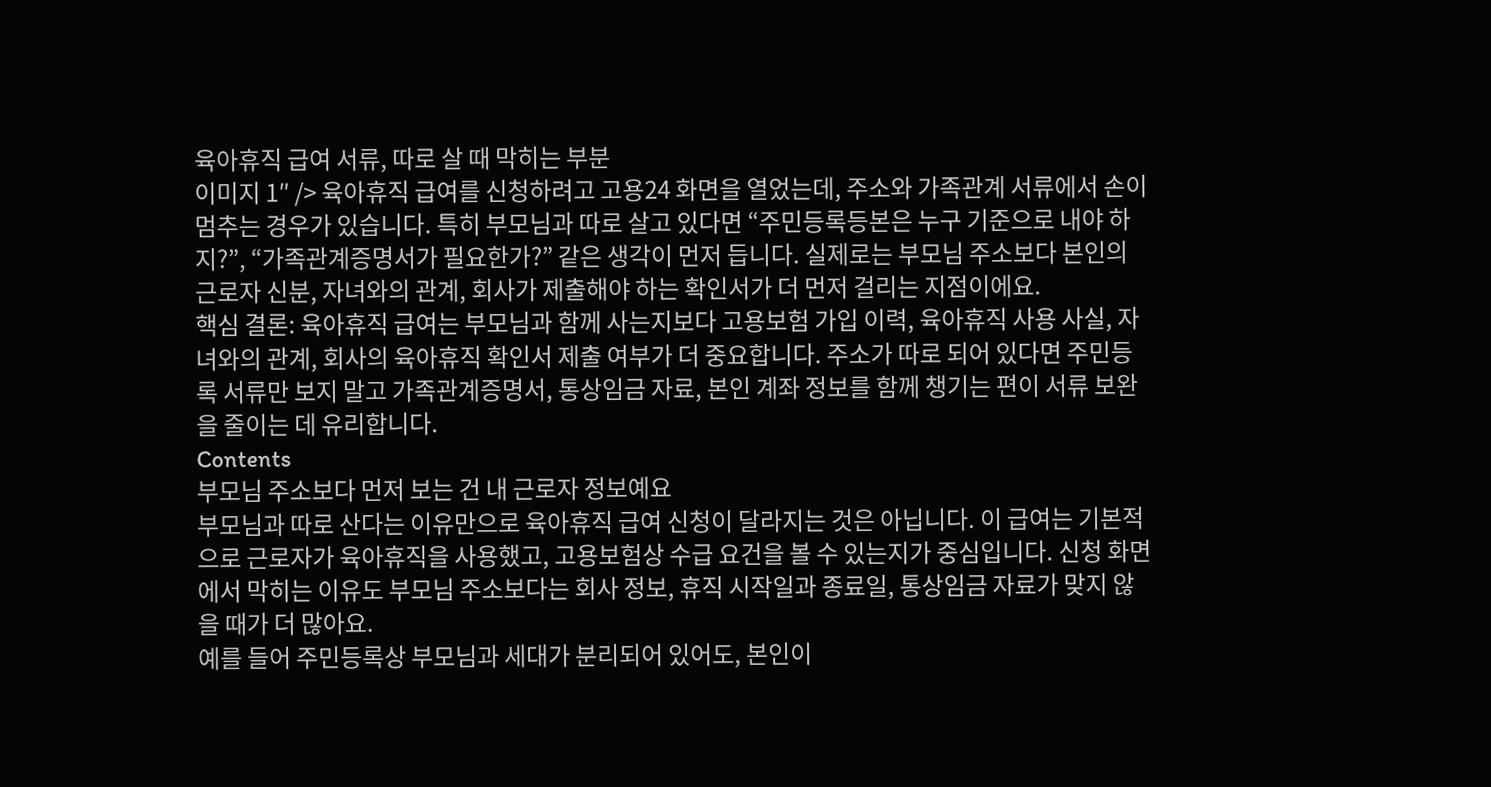육아휴직 급여 서류, 따로 살 때 막히는 부분
이미지 1″ /> 육아휴직 급여를 신청하려고 고용24 화면을 열었는데, 주소와 가족관계 서류에서 손이 멈추는 경우가 있습니다. 특히 부모님과 따로 살고 있다면 “주민등록등본은 누구 기준으로 내야 하지?”, “가족관계증명서가 필요한가?” 같은 생각이 먼저 듭니다. 실제로는 부모님 주소보다 본인의 근로자 신분, 자녀와의 관계, 회사가 제출해야 하는 확인서가 더 먼저 걸리는 지점이에요.
핵심 결론: 육아휴직 급여는 부모님과 함께 사는지보다 고용보험 가입 이력, 육아휴직 사용 사실, 자녀와의 관계, 회사의 육아휴직 확인서 제출 여부가 더 중요합니다. 주소가 따로 되어 있다면 주민등록 서류만 보지 말고 가족관계증명서, 통상임금 자료, 본인 계좌 정보를 함께 챙기는 편이 서류 보완을 줄이는 데 유리합니다.
Contents
부모님 주소보다 먼저 보는 건 내 근로자 정보예요
부모님과 따로 산다는 이유만으로 육아휴직 급여 신청이 달라지는 것은 아닙니다. 이 급여는 기본적으로 근로자가 육아휴직을 사용했고, 고용보험상 수급 요건을 볼 수 있는지가 중심입니다. 신청 화면에서 막히는 이유도 부모님 주소보다는 회사 정보, 휴직 시작일과 종료일, 통상임금 자료가 맞지 않을 때가 더 많아요.
예를 들어 주민등록상 부모님과 세대가 분리되어 있어도, 본인이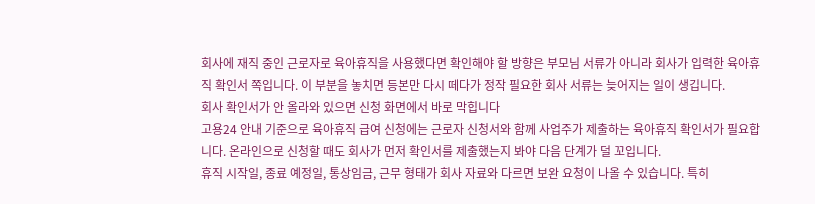회사에 재직 중인 근로자로 육아휴직을 사용했다면 확인해야 할 방향은 부모님 서류가 아니라 회사가 입력한 육아휴직 확인서 쪽입니다. 이 부분을 놓치면 등본만 다시 떼다가 정작 필요한 회사 서류는 늦어지는 일이 생깁니다.
회사 확인서가 안 올라와 있으면 신청 화면에서 바로 막힙니다
고용24 안내 기준으로 육아휴직 급여 신청에는 근로자 신청서와 함께 사업주가 제출하는 육아휴직 확인서가 필요합니다. 온라인으로 신청할 때도 회사가 먼저 확인서를 제출했는지 봐야 다음 단계가 덜 꼬입니다.
휴직 시작일, 종료 예정일, 통상임금, 근무 형태가 회사 자료와 다르면 보완 요청이 나올 수 있습니다. 특히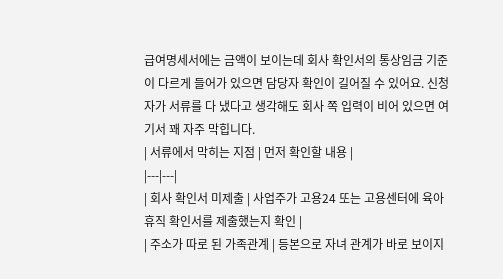급여명세서에는 금액이 보이는데 회사 확인서의 통상임금 기준이 다르게 들어가 있으면 담당자 확인이 길어질 수 있어요. 신청자가 서류를 다 냈다고 생각해도 회사 쪽 입력이 비어 있으면 여기서 꽤 자주 막힙니다.
| 서류에서 막히는 지점 | 먼저 확인할 내용 |
|---|---|
| 회사 확인서 미제출 | 사업주가 고용24 또는 고용센터에 육아휴직 확인서를 제출했는지 확인 |
| 주소가 따로 된 가족관계 | 등본으로 자녀 관계가 바로 보이지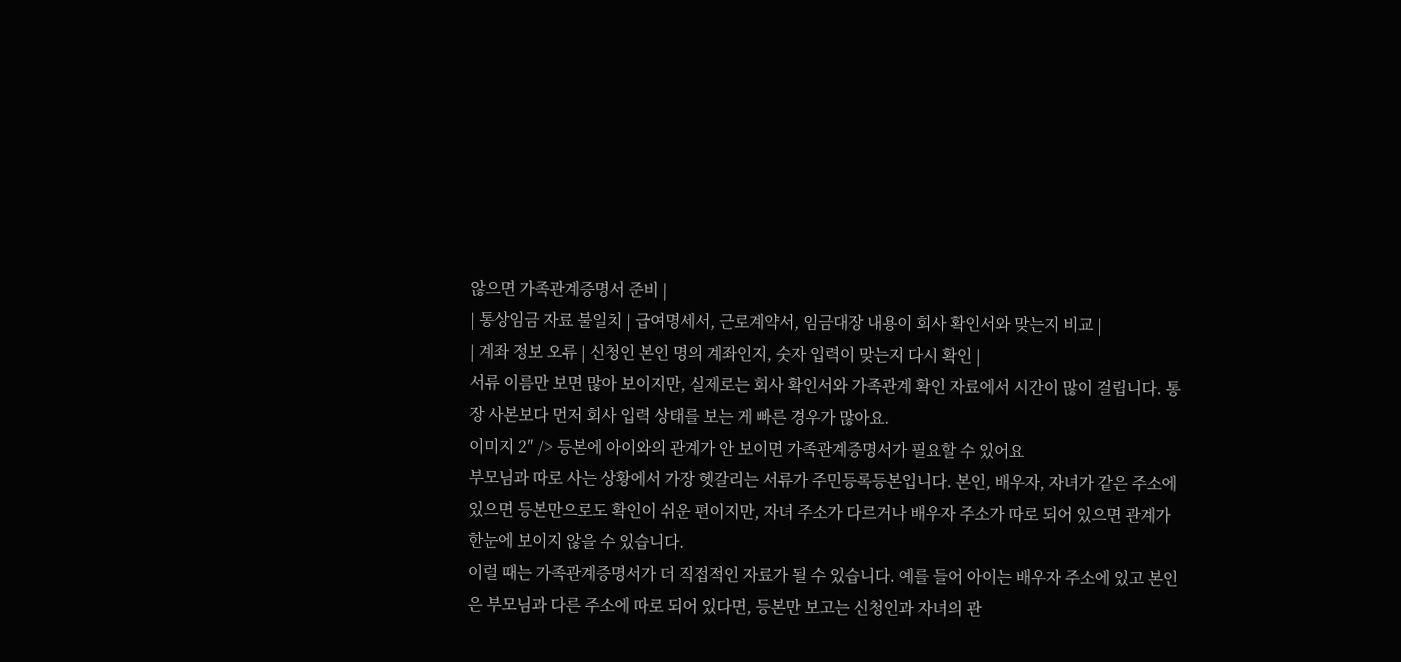않으면 가족관계증명서 준비 |
| 통상임금 자료 불일치 | 급여명세서, 근로계약서, 임금대장 내용이 회사 확인서와 맞는지 비교 |
| 계좌 정보 오류 | 신청인 본인 명의 계좌인지, 숫자 입력이 맞는지 다시 확인 |
서류 이름만 보면 많아 보이지만, 실제로는 회사 확인서와 가족관계 확인 자료에서 시간이 많이 걸립니다. 통장 사본보다 먼저 회사 입력 상태를 보는 게 빠른 경우가 많아요.
이미지 2″ /> 등본에 아이와의 관계가 안 보이면 가족관계증명서가 필요할 수 있어요
부모님과 따로 사는 상황에서 가장 헷갈리는 서류가 주민등록등본입니다. 본인, 배우자, 자녀가 같은 주소에 있으면 등본만으로도 확인이 쉬운 편이지만, 자녀 주소가 다르거나 배우자 주소가 따로 되어 있으면 관계가 한눈에 보이지 않을 수 있습니다.
이럴 때는 가족관계증명서가 더 직접적인 자료가 될 수 있습니다. 예를 들어 아이는 배우자 주소에 있고 본인은 부모님과 다른 주소에 따로 되어 있다면, 등본만 보고는 신청인과 자녀의 관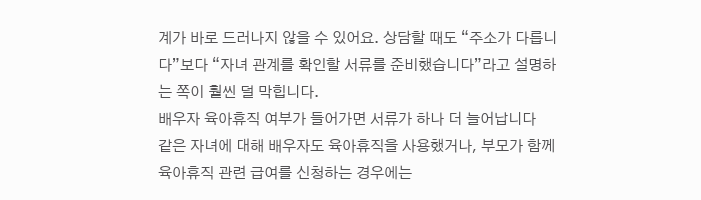계가 바로 드러나지 않을 수 있어요. 상담할 때도 “주소가 다릅니다”보다 “자녀 관계를 확인할 서류를 준비했습니다”라고 설명하는 쪽이 훨씬 덜 막힙니다.
배우자 육아휴직 여부가 들어가면 서류가 하나 더 늘어납니다
같은 자녀에 대해 배우자도 육아휴직을 사용했거나, 부모가 함께 육아휴직 관련 급여를 신청하는 경우에는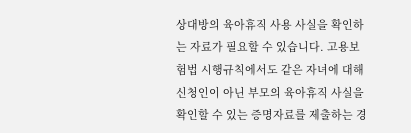상대방의 육아휴직 사용 사실을 확인하는 자료가 필요할 수 있습니다. 고용보험법 시행규칙에서도 같은 자녀에 대해 신청인이 아닌 부모의 육아휴직 사실을 확인할 수 있는 증명자료를 제출하는 경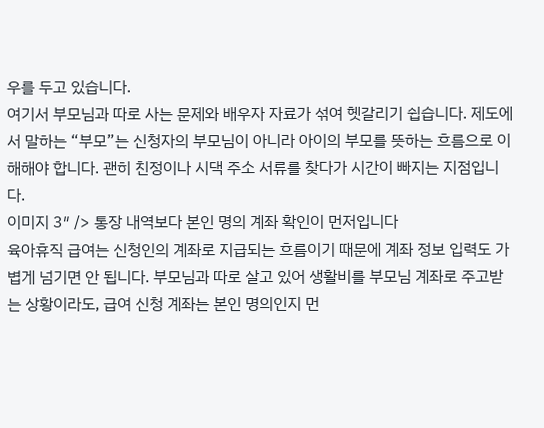우를 두고 있습니다.
여기서 부모님과 따로 사는 문제와 배우자 자료가 섞여 헷갈리기 쉽습니다. 제도에서 말하는 “부모”는 신청자의 부모님이 아니라 아이의 부모를 뜻하는 흐름으로 이해해야 합니다. 괜히 친정이나 시댁 주소 서류를 찾다가 시간이 빠지는 지점입니다.
이미지 3″ /> 통장 내역보다 본인 명의 계좌 확인이 먼저입니다
육아휴직 급여는 신청인의 계좌로 지급되는 흐름이기 때문에 계좌 정보 입력도 가볍게 넘기면 안 됩니다. 부모님과 따로 살고 있어 생활비를 부모님 계좌로 주고받는 상황이라도, 급여 신청 계좌는 본인 명의인지 먼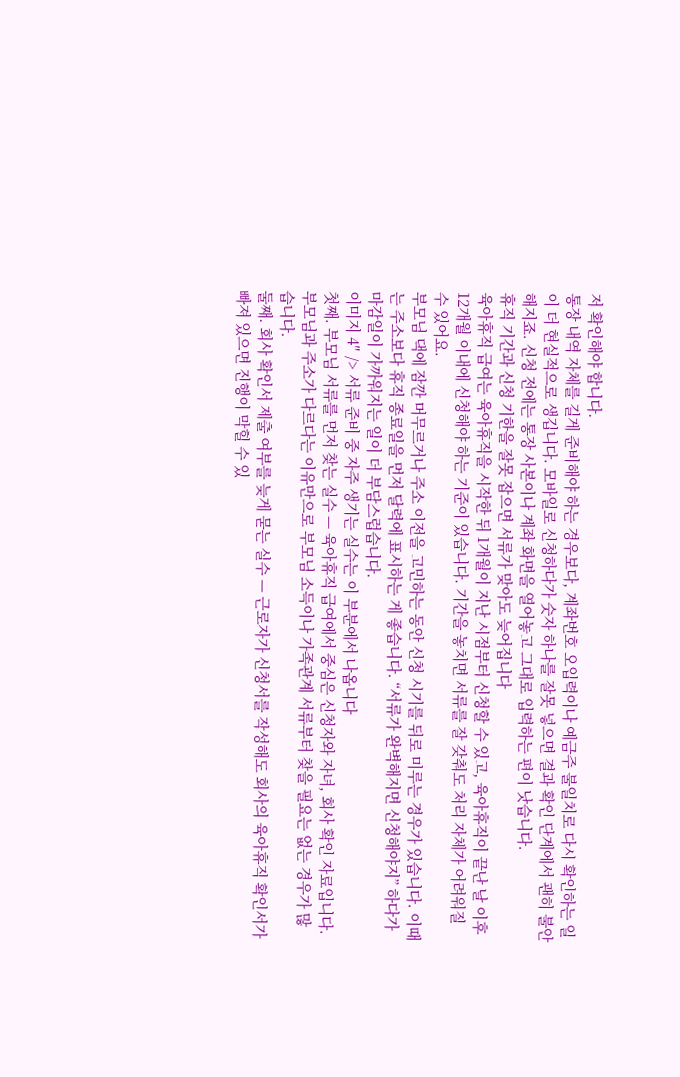저 확인해야 합니다.
통장 내역 자체를 길게 준비해야 하는 경우보다, 계좌번호 오입력이나 예금주 불일치로 다시 확인하는 일이 더 현실적으로 생깁니다. 모바일로 신청하다가 숫자 하나를 잘못 넣으면 결과 확인 단계에서 괜히 불안해지죠. 신청 전에는 통장 사본이나 계좌 화면을 열어놓고 그대로 입력하는 편이 낫습니다.
휴직 기간과 신청 기한을 잘못 잡으면 서류가 맞아도 늦어집니다
육아휴직 급여는 육아휴직을 시작한 뒤 1개월이 지난 시점부터 신청할 수 있고, 육아휴직이 끝난 날 이후 12개월 이내에 신청해야 하는 기준이 있습니다. 기간을 놓치면 서류를 잘 갖춰도 처리 자체가 어려워질 수 있어요.
부모님 댁에 잠깐 머무르거나 주소 이전을 고민하는 동안 신청 시기를 뒤로 미루는 경우가 있습니다. 이때는 주소보다 휴직 종료일을 먼저 달력에 표시하는 게 좋습니다. “서류가 완벽해지면 신청해야지” 하다가 마감일이 가까워지는 일이 더 부담스럽습니다.
이미지 4″ /> 서류 준비 중 자주 생기는 실수는 이 부분에서 나옵니다
첫째. 부모님 서류를 먼저 찾는 실수 — 육아휴직 급여에서 중심은 신청자와 자녀, 회사 확인 자료입니다. 부모님과 주소가 다르다는 이유만으로 부모님 소득이나 가족관계 서류부터 찾을 필요는 없는 경우가 많습니다.
둘째. 회사 확인서 제출 여부를 늦게 묻는 실수 — 근로자가 신청서를 작성해도 회사의 육아휴직 확인서가 빠져 있으면 진행이 막힐 수 있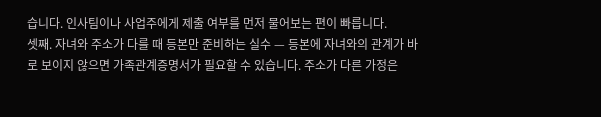습니다. 인사팀이나 사업주에게 제출 여부를 먼저 물어보는 편이 빠릅니다.
셋째. 자녀와 주소가 다를 때 등본만 준비하는 실수 — 등본에 자녀와의 관계가 바로 보이지 않으면 가족관계증명서가 필요할 수 있습니다. 주소가 다른 가정은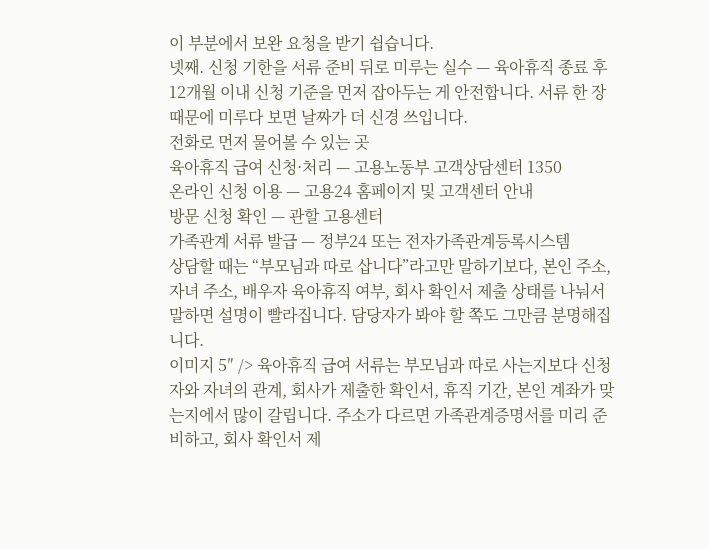이 부분에서 보완 요청을 받기 쉽습니다.
넷째. 신청 기한을 서류 준비 뒤로 미루는 실수 — 육아휴직 종료 후 12개월 이내 신청 기준을 먼저 잡아두는 게 안전합니다. 서류 한 장 때문에 미루다 보면 날짜가 더 신경 쓰입니다.
전화로 먼저 물어볼 수 있는 곳
육아휴직 급여 신청·처리 — 고용노동부 고객상담센터 1350
온라인 신청 이용 — 고용24 홈페이지 및 고객센터 안내
방문 신청 확인 — 관할 고용센터
가족관계 서류 발급 — 정부24 또는 전자가족관계등록시스템
상담할 때는 “부모님과 따로 삽니다”라고만 말하기보다, 본인 주소, 자녀 주소, 배우자 육아휴직 여부, 회사 확인서 제출 상태를 나눠서 말하면 설명이 빨라집니다. 담당자가 봐야 할 쪽도 그만큼 분명해집니다.
이미지 5″ /> 육아휴직 급여 서류는 부모님과 따로 사는지보다 신청자와 자녀의 관계, 회사가 제출한 확인서, 휴직 기간, 본인 계좌가 맞는지에서 많이 갈립니다. 주소가 다르면 가족관계증명서를 미리 준비하고, 회사 확인서 제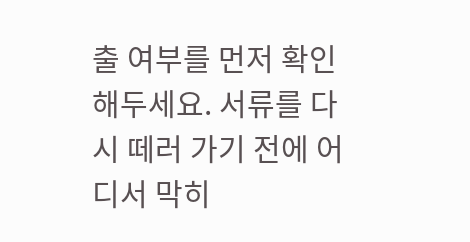출 여부를 먼저 확인해두세요. 서류를 다시 떼러 가기 전에 어디서 막히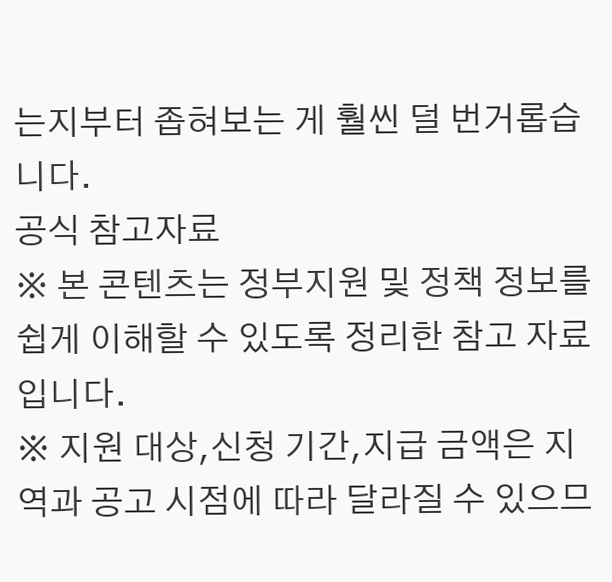는지부터 좁혀보는 게 훨씬 덜 번거롭습니다.
공식 참고자료
※ 본 콘텐츠는 정부지원 및 정책 정보를 쉽게 이해할 수 있도록 정리한 참고 자료입니다.
※ 지원 대상,신청 기간,지급 금액은 지역과 공고 시점에 따라 달라질 수 있으므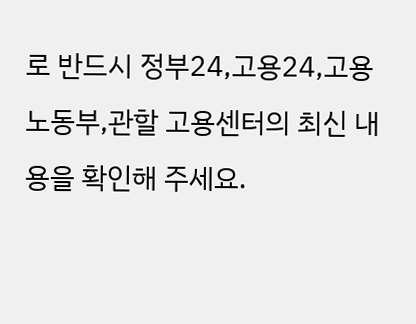로 반드시 정부24,고용24,고용노동부,관할 고용센터의 최신 내용을 확인해 주세요.